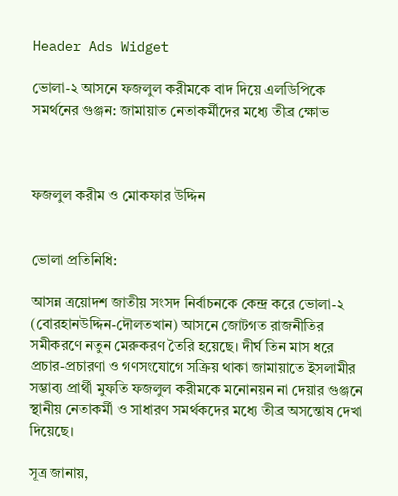Header Ads Widget

ভোলা-২ আসনে ফজলুল করীমকে বাদ দিয়ে এলডিপিকে সমর্থনের গুঞ্জন: জামায়াত নেতাকর্মীদের মধ্যে তীব্র ক্ষোভ



ফজলুল করীম ও মোকফার উদ্দিন


ভোলা প্রতিনিধি:

আসন্ন ত্রয়োদশ জাতীয় সংসদ নির্বাচনকে কেন্দ্র করে ভোলা-২ (বোরহানউদ্দিন-দৌলতখান) আসনে জোটগত রাজনীতির সমীকরণে নতুন মেরুকরণ তৈরি হয়েছে। দীর্ঘ তিন মাস ধরে প্রচার-প্রচারণা ও গণসংযোগে সক্রিয় থাকা জামায়াতে ইসলামীর সম্ভাব্য প্রার্থী মুফতি ফজলুল করীমকে মনোনয়ন না দেয়ার গুঞ্জনে স্থানীয় নেতাকর্মী ও সাধারণ সমর্থকদের মধ্যে তীব্র অসন্তোষ দেখা দিয়েছে।

সূত্র জানায়,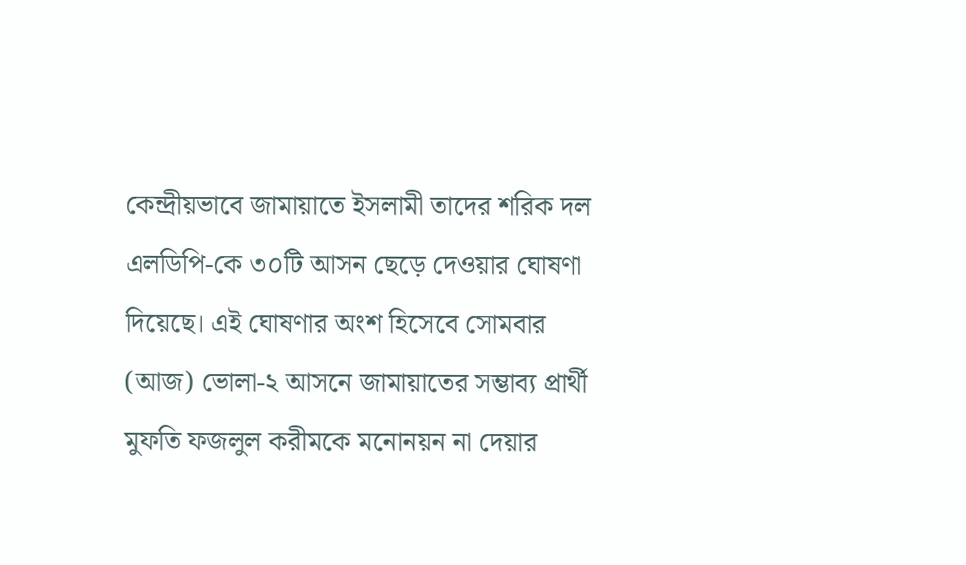কেন্দ্রীয়ভাবে জামায়াতে ইসলামী তাদের শরিক দল এলডিপি-কে ৩০টি আসন ছেড়ে দেওয়ার ঘোষণা দিয়েছে। এই ঘোষণার অংশ হিসেবে সোমবার (আজ) ভোলা-২ আসনে জামায়াতের সম্ভাব্য প্রার্থী মুফতি ফজলুল করীমকে মনোনয়ন না দেয়ার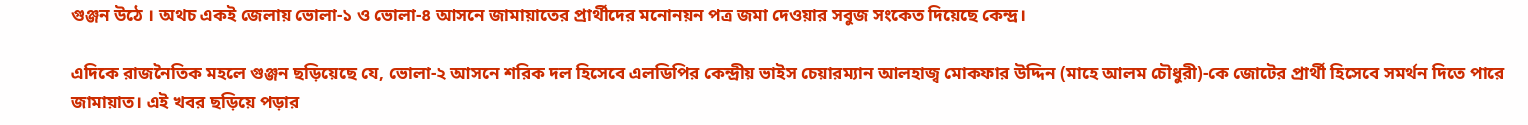গুঞ্জন উঠে । অথচ একই জেলায় ভোলা-১ ও ভোলা-৪ আসনে জামায়াতের প্রার্থীদের মনোনয়ন পত্র জমা দেওয়ার সবুজ সংকেত দিয়েছে কেন্দ্র।

এদিকে রাজনৈতিক মহলে গুঞ্জন ছড়িয়েছে যে, ভোলা-২ আসনে শরিক দল হিসেবে এলডিপির কেন্দ্রীয় ভাইস চেয়ারম্যান আলহাজ্ব মোকফার উদ্দিন (মাহে আলম চৌধুরী)-কে জোটের প্রার্থী হিসেবে সমর্থন দিতে পারে জামায়াত। এই খবর ছড়িয়ে পড়ার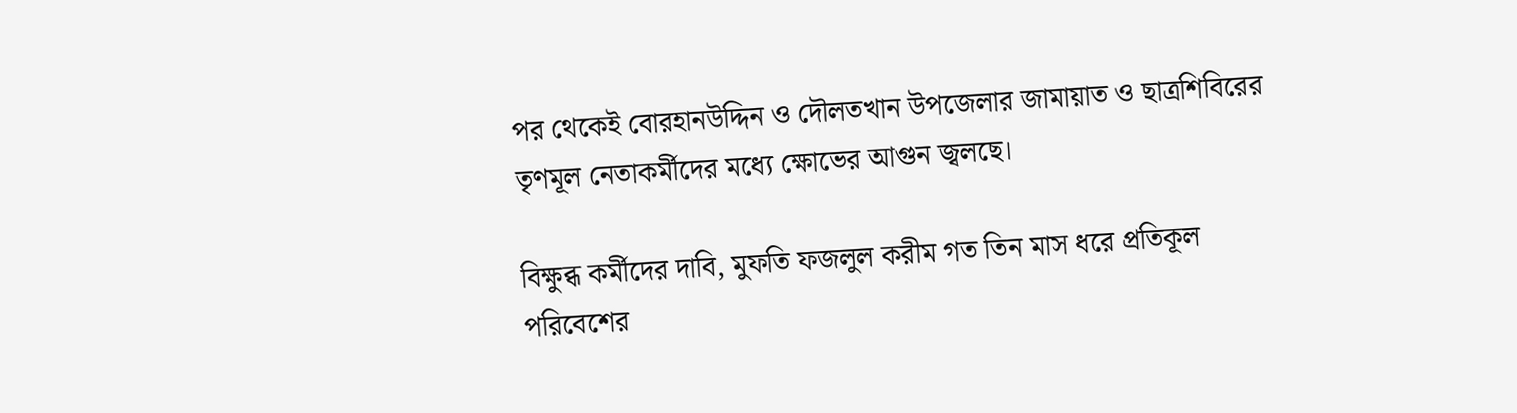পর থেকেই বোরহানউদ্দিন ও দৌলতখান উপজেলার জামায়াত ও ছাত্রশিবিরের তৃণমূল নেতাকর্মীদের মধ্যে ক্ষোভের আগুন জ্বলছে।

বিক্ষুব্ধ কর্মীদের দাবি, মুফতি ফজলুল করীম গত তিন মাস ধরে প্রতিকূল পরিবেশের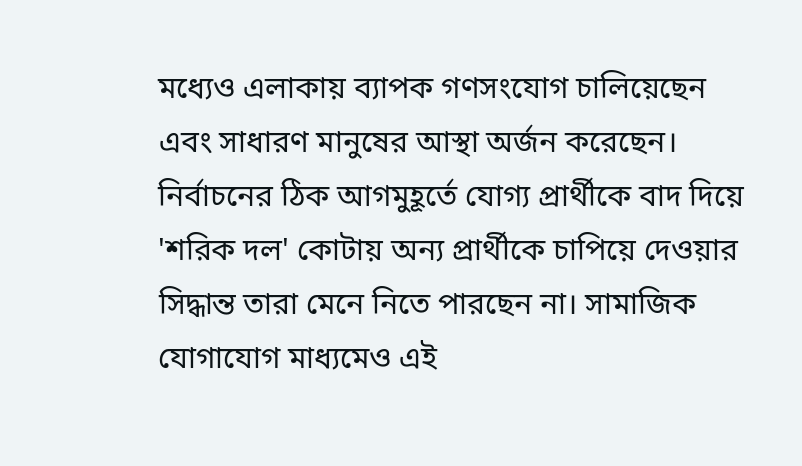মধ্যেও এলাকায় ব্যাপক গণসংযোগ চালিয়েছেন এবং সাধারণ মানুষের আস্থা অর্জন করেছেন। নির্বাচনের ঠিক আগমুহূর্তে যোগ্য প্রার্থীকে বাদ দিয়ে 'শরিক দল' কোটায় অন্য প্রার্থীকে চাপিয়ে দেওয়ার সিদ্ধান্ত তারা মেনে নিতে পারছেন না। সামাজিক যোগাযোগ মাধ্যমেও এই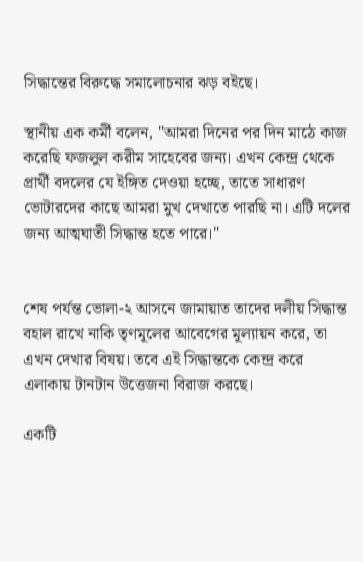সিদ্ধান্তের বিরুদ্ধে সমালোচনার ঝড় বইছে।

স্থানীয় এক কর্মী বলেন, "আমরা দিনের পর দিন মাঠে কাজ করেছি ফজলুল করীম সাহেবের জন্য। এখন কেন্দ্র থেকে প্রার্থী বদলের যে ইঙ্গিত দেওয়া হচ্ছে, তাতে সাধারণ ভোটারদের কাছে আমরা মুখ দেখাতে পারছি না। এটি দলের জন্য আত্মঘাতী সিদ্ধান্ত হতে পারে।"


শেষ পর্যন্ত ভোলা-২ আসনে জামায়াত তাদের দলীয় সিদ্ধান্ত বহাল রাখে নাকি তৃণমূলের আবেগের মূল্যায়ন করে, তা এখন দেখার বিষয়। তবে এই সিদ্ধান্তকে কেন্দ্র করে এলাকায় টানটান উত্তেজনা বিরাজ করছে।

একটি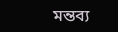মন্তব্য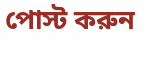পোস্ট করুন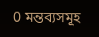0 মন্তব্যসমূহ